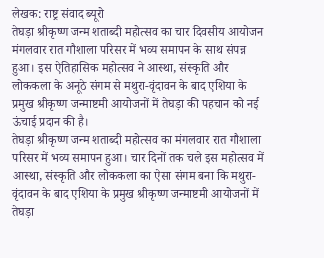लेखक: राष्ट्र संवाद ब्यूरो
तेघड़ा श्रीकृष्ण जन्म शताब्दी महोत्सव का चार दिवसीय आयोजन मंगलवार रात गौशाला परिसर में भव्य समापन के साथ संपन्न हुआ। इस ऐतिहासिक महोत्सव ने आस्था, संस्कृति और लोककला के अनूठे संगम से मथुरा-वृंदावन के बाद एशिया के प्रमुख श्रीकृष्ण जन्माष्टमी आयोजनों में तेघड़ा की पहचान को नई ऊंचाई प्रदान की है।
तेघड़ा श्रीकृष्ण जन्म शताब्दी महोत्सव का मंगलवार रात गौशाला परिसर में भव्य समापन हुआ। चार दिनों तक चले इस महोत्सव में आस्था, संस्कृति और लोककला का ऐसा संगम बना कि मथुरा-वृंदावन के बाद एशिया के प्रमुख श्रीकृष्ण जन्माष्टमी आयोजनों में तेघड़ा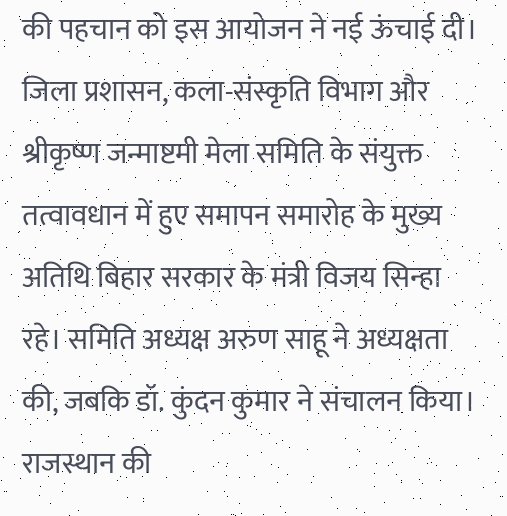की पहचान को इस आयोजन ने नई ऊंचाई दी।
जिला प्रशासन, कला-संस्कृति विभाग और श्रीकृष्ण जन्माष्टमी मेला समिति के संयुक्त तत्वावधान में हुए समापन समारोह के मुख्य अतिथि बिहार सरकार के मंत्री विजय सिन्हा रहे। समिति अध्यक्ष अरुण साहू ने अध्यक्षता की, जबकि डॉ. कुंदन कुमार ने संचालन किया।
राजस्थान की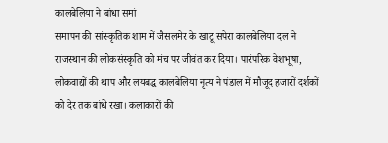कालबेलिया ने बांधा समां
समापन की सांस्कृतिक शाम में जैसलमेर के खाटू सपेरा कालबेलिया दल ने राजस्थान की लोकसंस्कृति को मंच पर जीवंत कर दिया। पारंपरिक वेशभूषा, लोकवाद्यों की थाप और लयबद्ध कालबेलिया नृत्य ने पंडाल में मौजूद हजारों दर्शकों को देर तक बांधे रखा। कलाकारों की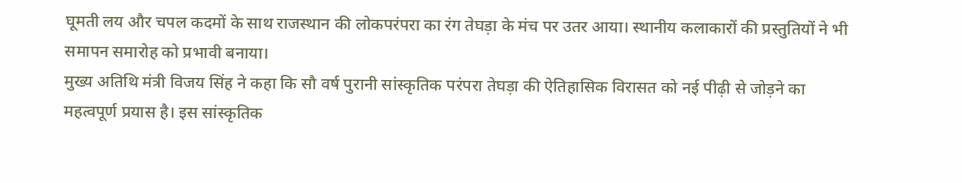घूमती लय और चपल कदमों के साथ राजस्थान की लोकपरंपरा का रंग तेघड़ा के मंच पर उतर आया। स्थानीय कलाकारों की प्रस्तुतियों ने भी समापन समारोह को प्रभावी बनाया।
मुख्य अतिथि मंत्री विजय सिंह ने कहा कि सौ वर्ष पुरानी सांस्कृतिक परंपरा तेघड़ा की ऐतिहासिक विरासत को नई पीढ़ी से जोड़ने का महत्वपूर्ण प्रयास है। इस सांस्कृतिक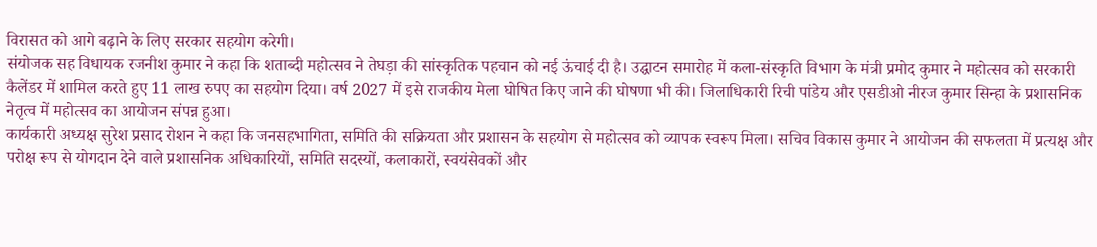विरासत को आगे बढ़ाने के लिए सरकार सहयोग करेगी।
संयोजक सह विधायक रजनीश कुमार ने कहा कि शताब्दी महोत्सव ने तेघड़ा की सांस्कृतिक पहचान को नई ऊंचाई दी है। उद्घाटन समारोह में कला-संस्कृति विभाग के मंत्री प्रमोद कुमार ने महोत्सव को सरकारी कैलेंडर में शामिल करते हुए 11 लाख रुपए का सहयोग दिया। वर्ष 2027 में इसे राजकीय मेला घोषित किए जाने की घोषणा भी की। जिलाधिकारी रिची पांडेय और एसडीओ नीरज कुमार सिन्हा के प्रशासनिक नेतृत्व में महोत्सव का आयोजन संपन्न हुआ।
कार्यकारी अध्यक्ष सुरेश प्रसाद रोशन ने कहा कि जनसहभागिता, समिति की सक्रियता और प्रशासन के सहयोग से महोत्सव को व्यापक स्वरूप मिला। सचिव विकास कुमार ने आयोजन की सफलता में प्रत्यक्ष और परोक्ष रूप से योगदान देने वाले प्रशासनिक अधिकारियों, समिति सदस्यों, कलाकारों, स्वयंसेवकों और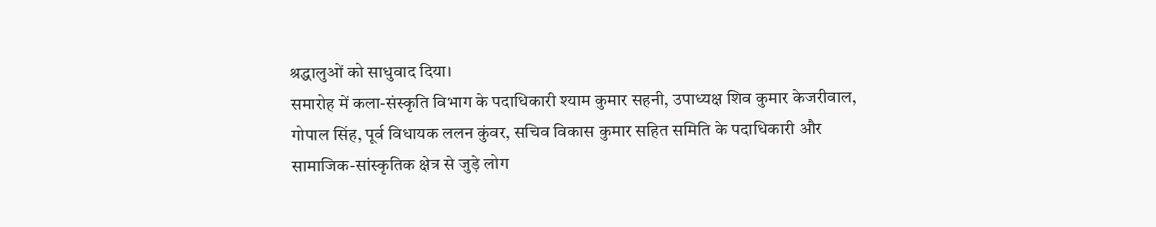श्रद्धालुओं को साधुवाद दिया।
समारोह में कला-संस्कृति विभाग के पदाधिकारी श्याम कुमार सहनी, उपाध्यक्ष शिव कुमार केजरीवाल, गोपाल सिंह, पूर्व विधायक ललन कुंवर, सचिव विकास कुमार सहित समिति के पदाधिकारी और सामाजिक-सांस्कृतिक क्षेत्र से जुड़े लोग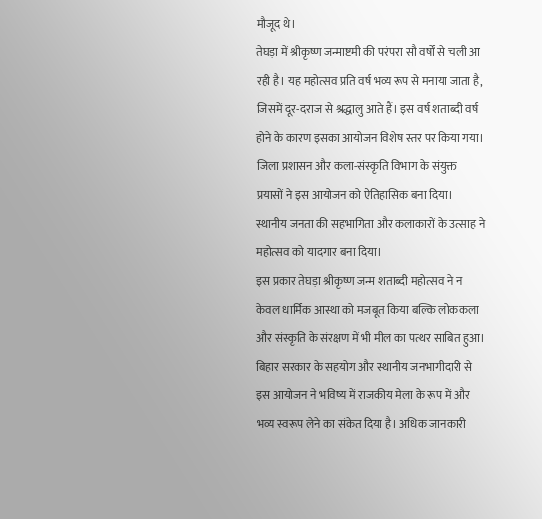मौजूद थे।
तेघड़ा में श्रीकृष्ण जन्माष्टमी की परंपरा सौ वर्षों से चली आ रही है। यह महोत्सव प्रति वर्ष भव्य रूप से मनाया जाता है, जिसमें दूर-दराज से श्रद्धालु आते हैं। इस वर्ष शताब्दी वर्ष होने के कारण इसका आयोजन विशेष स्तर पर किया गया। जिला प्रशासन और कला-संस्कृति विभाग के संयुक्त प्रयासों ने इस आयोजन को ऐतिहासिक बना दिया। स्थानीय जनता की सहभागिता और कलाकारों के उत्साह ने महोत्सव को यादगार बना दिया।
इस प्रकार तेघड़ा श्रीकृष्ण जन्म शताब्दी महोत्सव ने न केवल धार्मिक आस्था को मजबूत किया बल्कि लोककला और संस्कृति के संरक्षण में भी मील का पत्थर साबित हुआ। बिहार सरकार के सहयोग और स्थानीय जनभागीदारी से इस आयोजन ने भविष्य में राजकीय मेला के रूप में और भव्य स्वरूप लेने का संकेत दिया है। अधिक जानकारी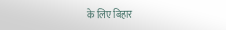के लिए बिहार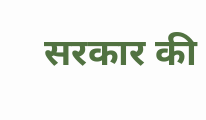सरकार की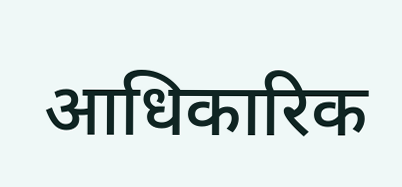आधिकारिक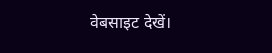वेबसाइट देखें।